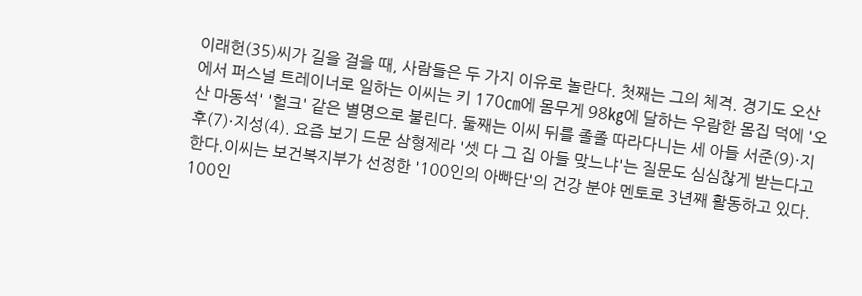이래헌(35)씨가 길을 걸을 때, 사람들은 두 가지 이유로 놀란다. 첫째는 그의 체격. 경기도 오산에서 퍼스널 트레이너로 일하는 이씨는 키 170㎝에 몸무게 98㎏에 달하는 우람한 몸집 덕에 '오산 마동석' '헐크' 같은 별명으로 불린다. 둘째는 이씨 뒤를 졸졸 따라다니는 세 아들 서준(9)·지후(7)·지성(4). 요즘 보기 드문 삼형제라 '셋 다 그 집 아들 맞느냐'는 질문도 심심찮게 받는다고 한다.이씨는 보건복지부가 선정한 '100인의 아빠단'의 건강 분야 멘토로 3년째 활동하고 있다. 100인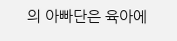의 아빠단은 육아에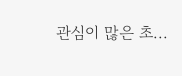관심이 많은 초...